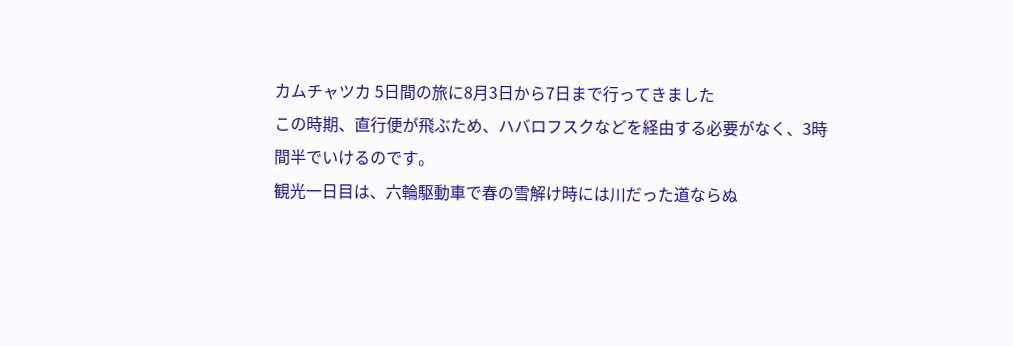カムチャツカ 5日間の旅に8月3日から7日まで行ってきました
この時期、直行便が飛ぶため、ハバロフスクなどを経由する必要がなく、3時間半でいけるのです。
観光一日目は、六輪駆動車で春の雪解け時には川だった道ならぬ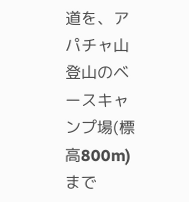道を、アパチャ山登山のベースキャンプ場(標高800m)まで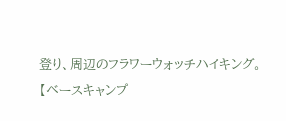登り、周辺のフラワーウォッチハイキング。
【ベースキャンプ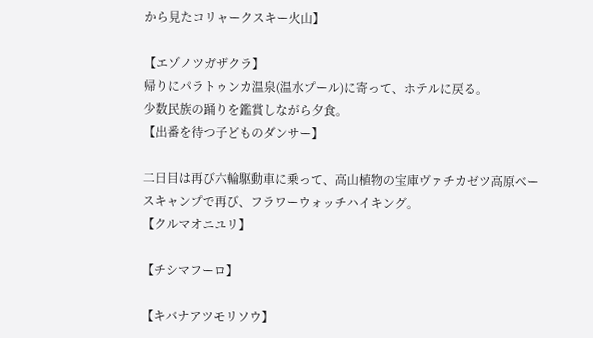から見たコリャークスキー火山】

【エゾノツガザクラ】
帰りにパラトゥンカ温泉(温水プール)に寄って、ホテルに戻る。
少数民族の踊りを鑑賞しながら夕食。
【出番を待つ子どものダンサー】

二日目は再び六輪駆動車に乗って、高山植物の宝庫ヴァチカゼツ高原ベースキャンプで再び、フラワーウォッチハイキング。
【クルマオニユリ】

【チシマフーロ】

【キバナアツモリソウ】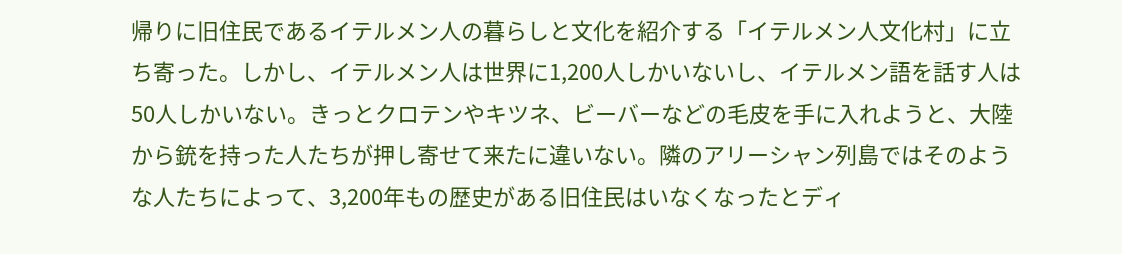帰りに旧住民であるイテルメン人の暮らしと文化を紹介する「イテルメン人文化村」に立ち寄った。しかし、イテルメン人は世界に1,200人しかいないし、イテルメン語を話す人は50人しかいない。きっとクロテンやキツネ、ビーバーなどの毛皮を手に入れようと、大陸から銃を持った人たちが押し寄せて来たに違いない。隣のアリーシャン列島ではそのような人たちによって、3,200年もの歴史がある旧住民はいなくなったとディ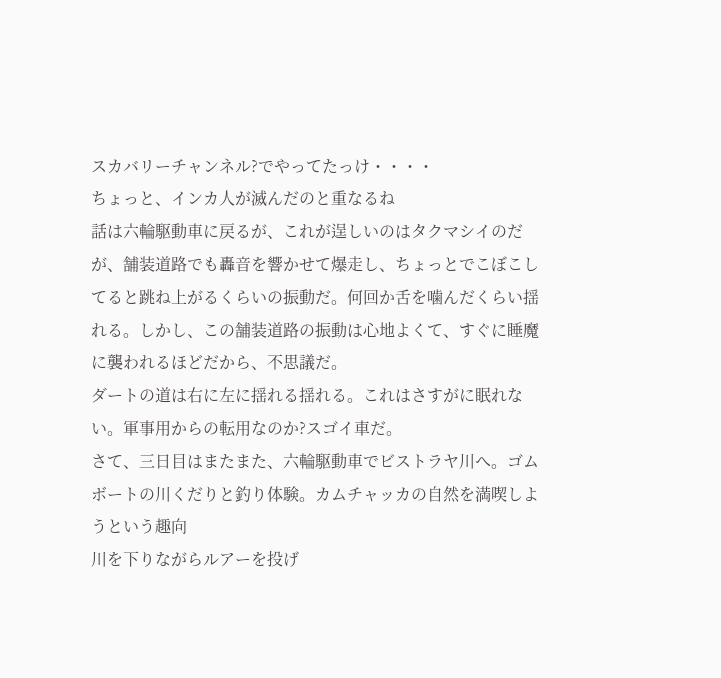スカバリーチャンネル?でやってたっけ・・・・
ちょっと、インカ人が滅んだのと重なるね
話は六輪駆動車に戻るが、これが逞しいのはタクマシイのだが、舗装道路でも轟音を響かせて爆走し、ちょっとでこぼこしてると跳ね上がるくらいの振動だ。何回か舌を噛んだくらい揺れる。しかし、この舗装道路の振動は心地よくて、すぐに睡魔に襲われるほどだから、不思議だ。
ダートの道は右に左に揺れる揺れる。これはさすがに眠れない。軍事用からの転用なのか?スゴイ車だ。
さて、三日目はまたまた、六輪駆動車でビストラヤ川へ。ゴムボートの川くだりと釣り体験。カムチャッカの自然を満喫しようという趣向
川を下りながらルアーを投げ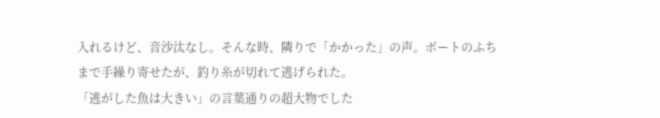入れるけど、音沙汰なし。そんな時、隣りで「かかった」の声。ボートのふちまで手繰り寄せたが、釣り糸が切れて逃げられた。
「逃がした魚は大きい」の言葉通りの超大物でした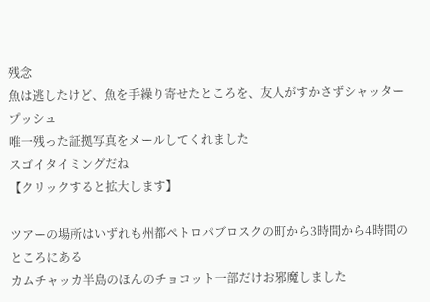残念
魚は逃したけど、魚を手繰り寄せたところを、友人がすかさずシャッタープッシュ
唯一残った証拠写真をメールしてくれました
スゴイタイミングだね
【クリックすると拡大します】

ツアーの場所はいずれも州都ペトロパブロスクの町から3時間から4時間のところにある
カムチャッカ半島のほんのチョコット一部だけお邪魔しました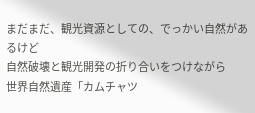まだまだ、観光資源としての、でっかい自然があるけど
自然破壊と観光開発の折り合いをつけながら
世界自然遺産「カムチャツ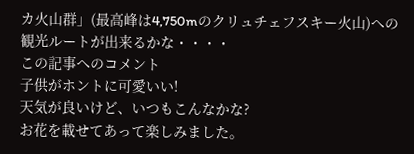カ火山群」(最高峰は4,750mのクリュチェフスキー火山)への観光ルートが出来るかな・・・・
この記事へのコメント
子供がホントに可愛いい!
天気が良いけど、いつもこんなかな?
お花を載せてあって楽しみました。